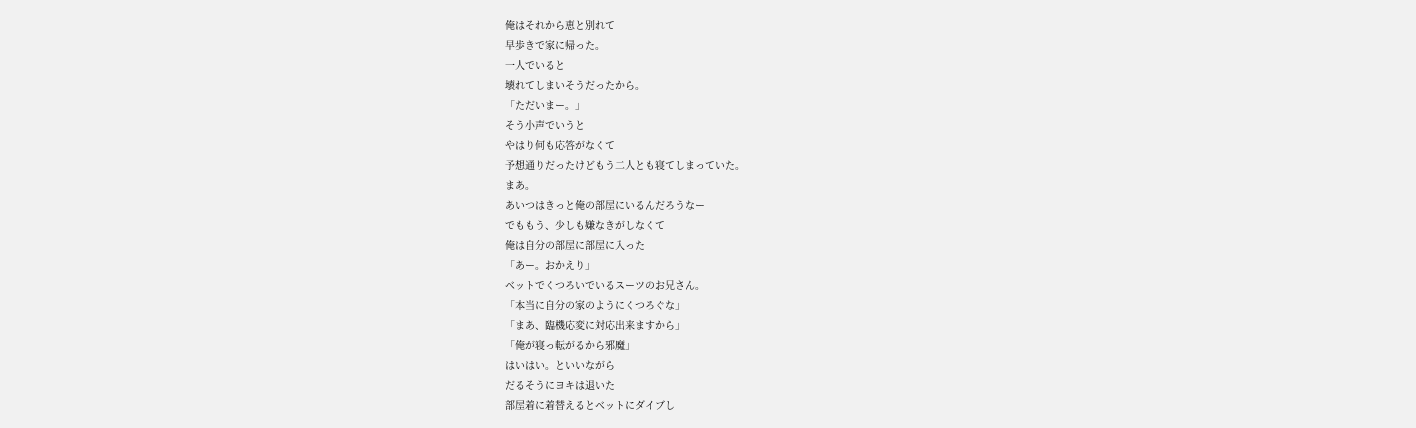俺はそれから恵と別れて
早歩きで家に帰った。
一人でいると
壊れてしまいそうだったから。
「ただいまー。」
そう小声でいうと
やはり何も応答がなくて
予想通りだったけどもう二人とも寝てしまっていた。
まあ。
あいつはきっと俺の部屋にいるんだろうなー
でももう、少しも嫌なきがしなくて
俺は自分の部屋に部屋に入った
「あー。おかえり」
ベットでくつろいでいるスーツのお兄さん。
「本当に自分の家のようにくつろぐな」
「まあ、臨機応変に対応出来ますから」
「俺が寝っ転がるから邪魔」
はいはい。といいながら
だるそうにヨキは退いた
部屋着に着替えるとベットにダイブし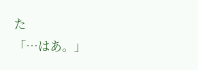た
「…はあ。」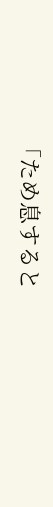「ため息すると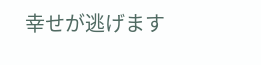幸せが逃げます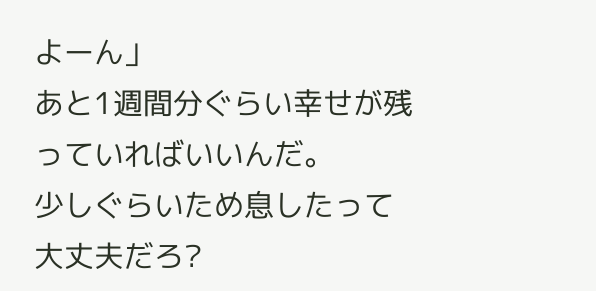よーん」
あと1週間分ぐらい幸せが残っていればいいんだ。
少しぐらいため息したって
大丈夫だろ?